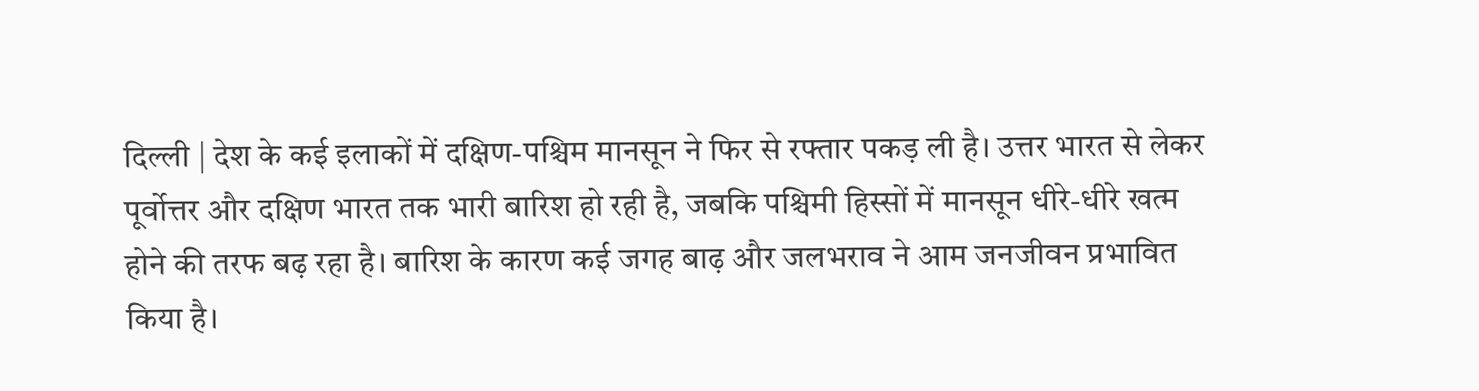दिल्ली | देश के कई इलाकों में दक्षिण-पश्चिम मानसून ने फिर से रफ्तार पकड़ ली है। उत्तर भारत से लेकर पूर्वोत्तर और दक्षिण भारत तक भारी बारिश हो रही है, जबकि पश्चिमी हिस्सों में मानसून धीरे-धीरे खत्म होने की तरफ बढ़ रहा है। बारिश के कारण कई जगह बाढ़ और जलभराव ने आम जनजीवन प्रभावित किया है।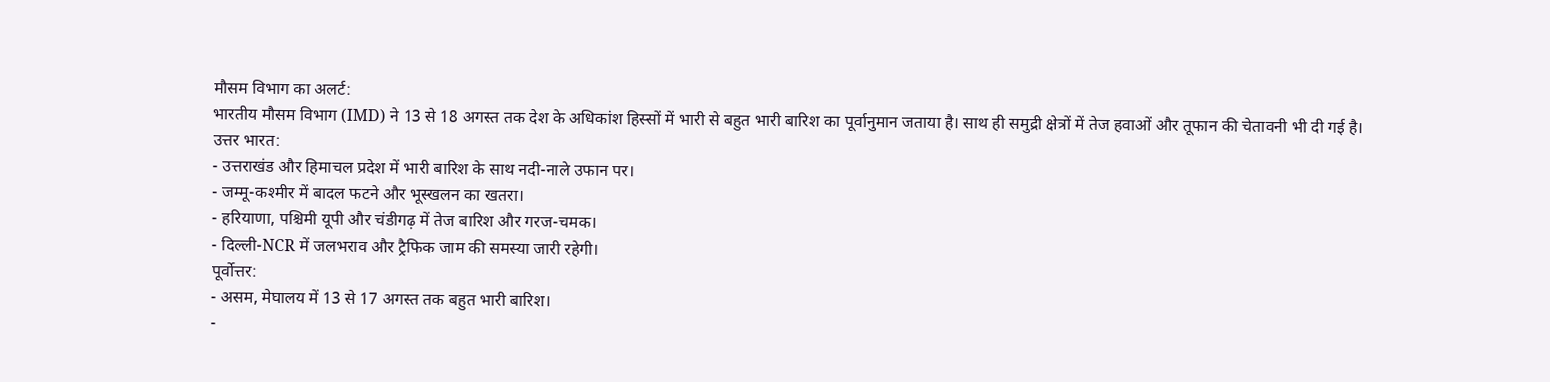मौसम विभाग का अलर्ट:
भारतीय मौसम विभाग (IMD) ने 13 से 18 अगस्त तक देश के अधिकांश हिस्सों में भारी से बहुत भारी बारिश का पूर्वानुमान जताया है। साथ ही समुद्री क्षेत्रों में तेज हवाओं और तूफान की चेतावनी भी दी गई है।
उत्तर भारत:
- उत्तराखंड और हिमाचल प्रदेश में भारी बारिश के साथ नदी-नाले उफान पर।
- जम्मू-कश्मीर में बादल फटने और भूस्खलन का खतरा।
- हरियाणा, पश्चिमी यूपी और चंडीगढ़ में तेज बारिश और गरज-चमक।
- दिल्ली-NCR में जलभराव और ट्रैफिक जाम की समस्या जारी रहेगी।
पूर्वोत्तर:
- असम, मेघालय में 13 से 17 अगस्त तक बहुत भारी बारिश।
-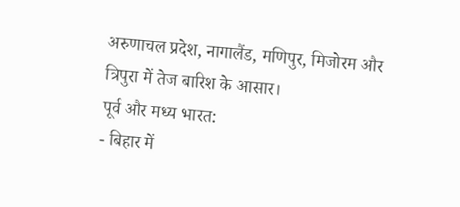अरुणाचल प्रदेश, नागालैंड, मणिपुर, मिजोरम और त्रिपुरा में तेज बारिश के आसार।
पूर्व और मध्य भारत:
- बिहार में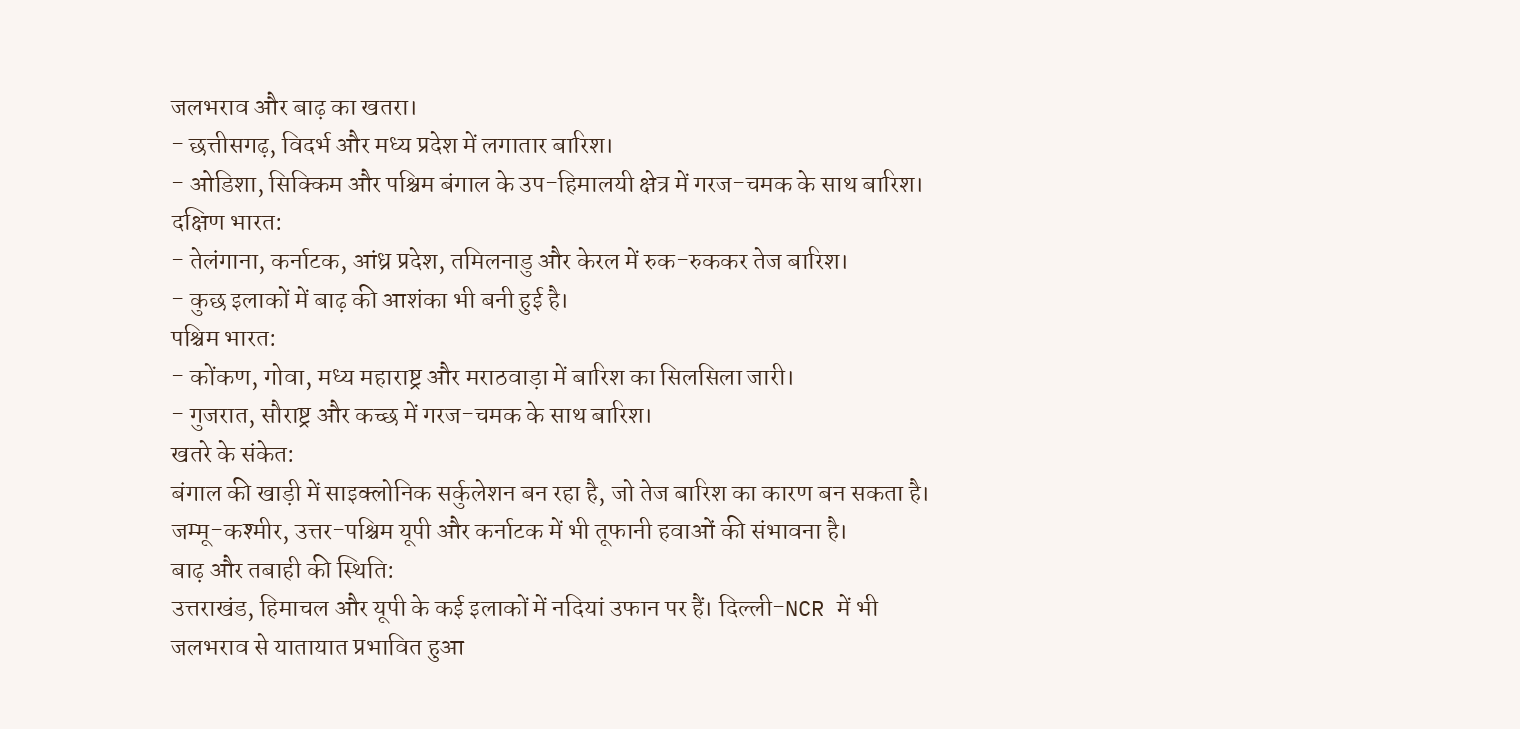जलभराव और बाढ़ का खतरा।
- छत्तीसगढ़, विदर्भ और मध्य प्रदेश में लगातार बारिश।
- ओडिशा, सिक्किम और पश्चिम बंगाल के उप-हिमालयी क्षेत्र में गरज-चमक के साथ बारिश।
दक्षिण भारत:
- तेलंगाना, कर्नाटक, आंध्र प्रदेश, तमिलनाडु और केरल में रुक-रुककर तेज बारिश।
- कुछ इलाकों में बाढ़ की आशंका भी बनी हुई है।
पश्चिम भारत:
- कोंकण, गोवा, मध्य महाराष्ट्र और मराठवाड़ा में बारिश का सिलसिला जारी।
- गुजरात, सौराष्ट्र और कच्छ में गरज-चमक के साथ बारिश।
खतरे के संकेत:
बंगाल की खाड़ी में साइक्लोनिक सर्कुलेशन बन रहा है, जो तेज बारिश का कारण बन सकता है। जम्मू-कश्मीर, उत्तर-पश्चिम यूपी और कर्नाटक में भी तूफानी हवाओं की संभावना है।
बाढ़ और तबाही की स्थिति:
उत्तराखंड, हिमाचल और यूपी के कई इलाकों में नदियां उफान पर हैं। दिल्ली-NCR में भी जलभराव से यातायात प्रभावित हुआ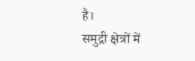है।
समुद्री क्षेत्रों में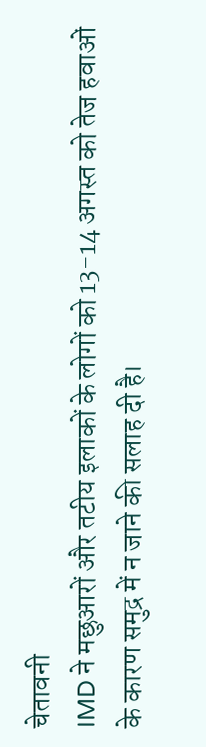चेतावनी
IMD ने मछुआरों और तटीय इलाकों के लोगों को 13-14 अगस्त को तेज हवाओं के कारण समुद्र में न जाने की सलाह दी है।